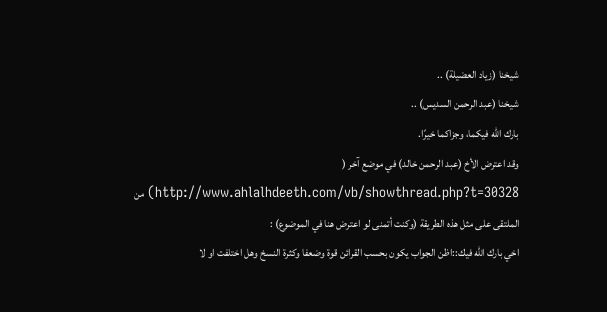شيخنا (زياد العضيلة) ..
شيخنا (عبد الرحمن السديس) ..
بارك الله فيكما، وجزاكما خيرًا.
وقد اعترض الأخ (عبد الرحمن خالد) في موضع آخر ( http://www.ahlalhdeeth.com/vb/showthread.php?t=30328) من الملتقى على مثل هذه الطريقة (وكنت أتمنى لو اعترض هنا في الموضوع) :
اخي بارك الله فيك::اظن الجواب يكون بحسب القرائن قوة وضعفا وكثرة النسخ وهل اختلفت او لا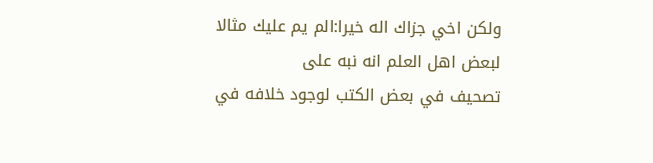ولكن اخي جزاك اله خيرا:الم يم عليك مثالا لبعض اهل العلم انه نبه على
تصحيف في بعض الكتب لوجود خلافه في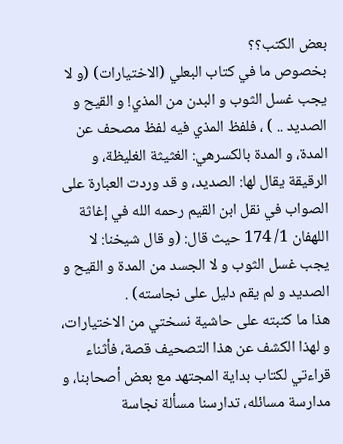بعض الكتب؟؟
بخصوص ما في كتاب البعلي (الاختيارات) (و لا يجب غسل الثوب و البدن من المذي! و القيح و الصديد .. ) ، فلفظ المذي فيه لفظ مصحف عن المدة، و المدة بالكسرهي: الغثيثة الغليظة، و الرقيقة يقال لها: الصديد، و قد وردت العبارة على الصواب في نقل ابن القيم رحمه الله في إغاثة اللهفان 1/ 174 حيث قال: (و قال شيخنا: لا يجب غسل الثوب و لا الجسد من المدة و القيح و الصديد و لم يقم دليل على نجاسته) .
هذا ما كتبته على حاشية نسختي من الاختيارات، و لهذا الكشف عن هذا التصحيف قصة، فأثناء قراءتي لكتاب بداية المجتهد مع بعض أصحابنا، و مدارسة مسائله، تدارسنا مسألة نجاسة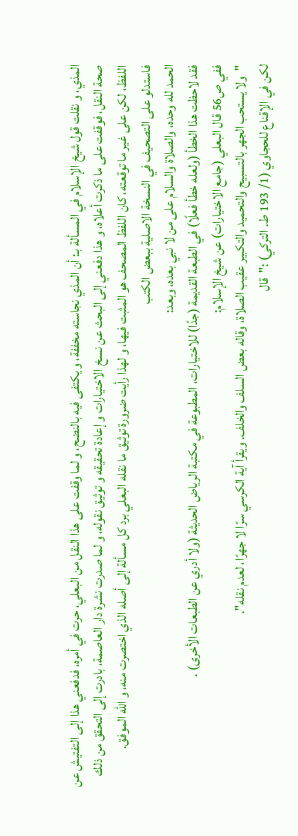المذي، و نقلت قول شيخ الإسلام في المسألة بـ: أن المذي نجاسته مخففة، و يكتفى فيه بالنضح، و لما وقفت على هذا النقل من البعلي، حرت في أمره، فدفعني هذا إلى التفتيش عن صحة النقل، فوقفت على ما ذكرت أعلاه، و هذا دفعني إلى البحث عن نسخ الاختيارات و إعادة تحقيقه و توثيق نقوله، و لما صدرت نشرة دار العاصمة، بادرت إلى التحقق من ذلك اللفظ، لكن على غير ما توقعته، كان اللفظ المصحف هو المثبت فيها، و لهذا رأيت ضرورة توثيق ما نقله البعلي برد كل مسألة إلى أصله الذي اختصرت منه، و الله الموفق.
فاستدلو على التصحيف في النسخة الاصلية ببعض الكتب
الحمد لله وحده، والصلاة والسلام على من لا نبي بعده، وبعد:
فقد لاحظت هذا الخطأ (ولعله خطأ فعلًا) في الطبعة القديمة (جدًا) للاختيارات، المطبوعة في مكتبة الرياض الحديثة (ولا أدري عن الطبعات الأخرى) .
ففي ص56 قال البعلي (جامع الاختيارات) عن شيخ الإسلام:
"ولا يستحب الجهر بالتسبيح والتحميد والتكبير عقيب الصلاة، وقاله بعض السلف والخلف. ويقرأ آية الكرسي سرًا لا جهرًا، لعدم نقله".
لكن في الإقناع للحجاوي (1/ 193 ط. التركي) :"قال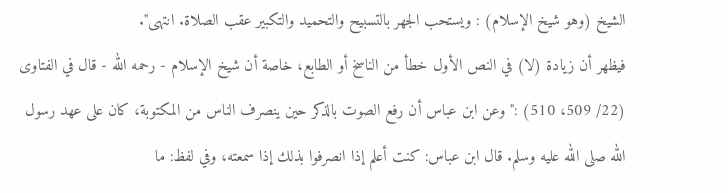الشيخ (وهو شيخ الإسلام) : ويستحب الجهر بالتسبيح والتحميد والتكبير عقب الصلاة. انتهى".
فيظهر أن زيادة (لا) في النص الأول خطأ من الناسخ أو الطابع، خاصة أن شيخ الإسلام - رحمه الله - قال في الفتاوى (22/ 509، 510) :"وعن ابن عباس أن رفع الصوت بالذكر حين ينصرف الناس من المكتوبة، كان على عهد رسول الله صلى الله عليه وسلم. قال ابن عباس: كنت أعلم إذا انصرفوا بذلك إذا سمعته، وفي لفظ: ما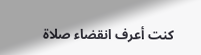كنت أعرف انقضاء صلاة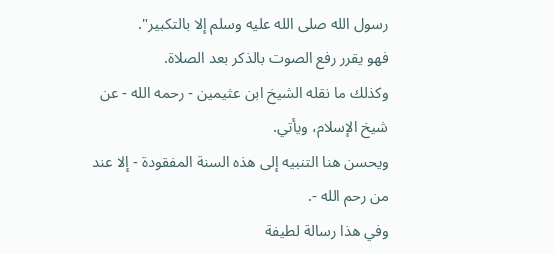رسول الله صلى الله عليه وسلم إلا بالتكبير".
فهو يقرر رفع الصوت بالذكر بعد الصلاة.
وكذلك ما نقله الشيخ ابن عثيمين - رحمه الله - عن شيخ الإسلام، ويأتي.
ويحسن هنا التنبيه إلى هذه السنة المفقودة - إلا عند من رحم الله -.
وفي هذا رسالة لطيفة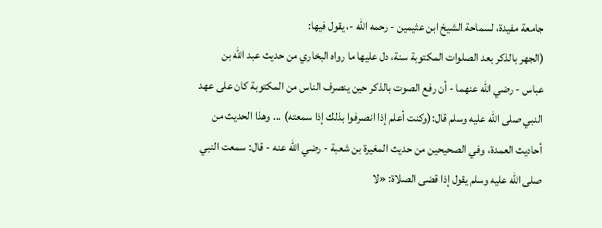جامعة مفيدة، لسماحة الشيخ ابن عثيمين - رحمه الله -، يقول فيها:
(الجهر بالذكر بعد الصلوات المكتوبة سنة، دل عليها ما رواه البخاري من حديث عبد الله بن عباس - رضي الله عنهما - أن رفع الصوت بالذكر حين ينصرف الناس من المكتوبة كان على عهد النبي صلى الله عليه وسلم قال:(وكنت أعلم إذا انصرفوا بذلك إذا سمعته) ... وهذا الحديث من أحاديث العمدة، وفي الصحيحين من حديث المغيرة بن شعبة - رضي الله عنه - قال: سمعت النبي صلى الله عليه وسلم يقول إذا قضى الصلاة: «لا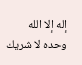إله إلا الله وحده لا شريك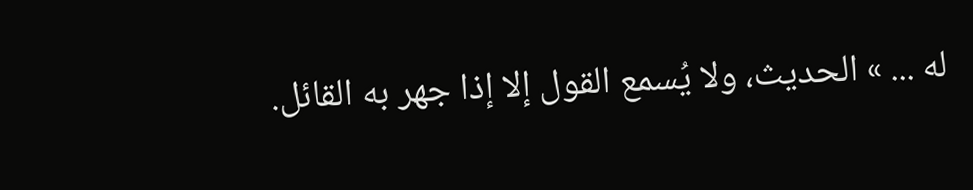له ... » الحديث، ولا يُسمع القول إلا إذا جهر به القائل.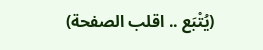(يُتْبَع .. اقلب الصفحة)